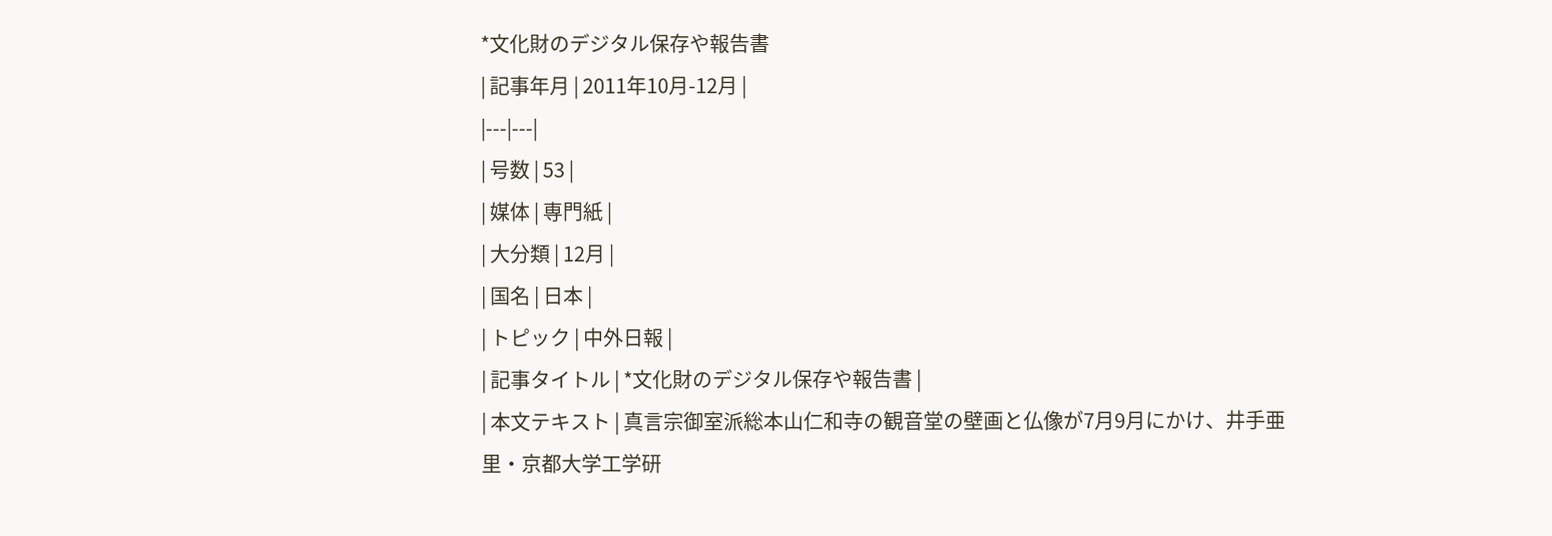*文化財のデジタル保存や報告書
| 記事年月 | 2011年10月-12月 |
|---|---|
| 号数 | 53 |
| 媒体 | 専門紙 |
| 大分類 | 12月 |
| 国名 | 日本 |
| トピック | 中外日報 |
| 記事タイトル | *文化財のデジタル保存や報告書 |
| 本文テキスト | 真言宗御室派総本山仁和寺の観音堂の壁画と仏像が7月9月にかけ、井手亜里・京都大学工学研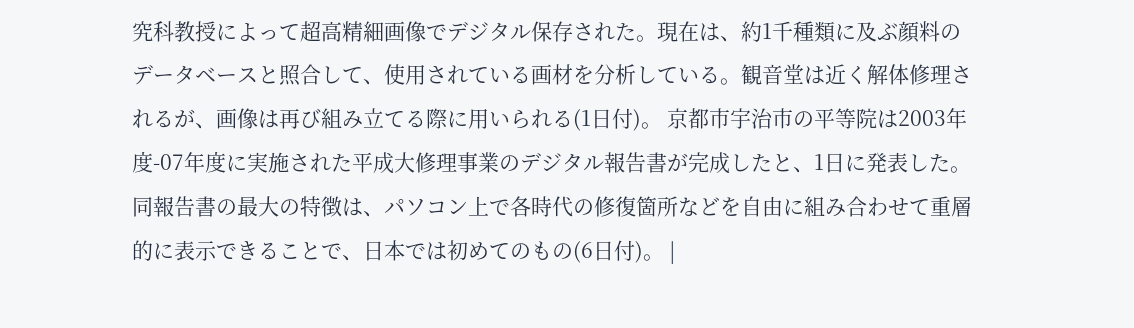究科教授によって超高精細画像でデジタル保存された。現在は、約1千種類に及ぶ顔料のデータベースと照合して、使用されている画材を分析している。観音堂は近く解体修理されるが、画像は再び組み立てる際に用いられる(1日付)。 京都市宇治市の平等院は2003年度-07年度に実施された平成大修理事業のデジタル報告書が完成したと、1日に発表した。同報告書の最大の特徴は、パソコン上で各時代の修復箇所などを自由に組み合わせて重層的に表示できることで、日本では初めてのもの(6日付)。 |